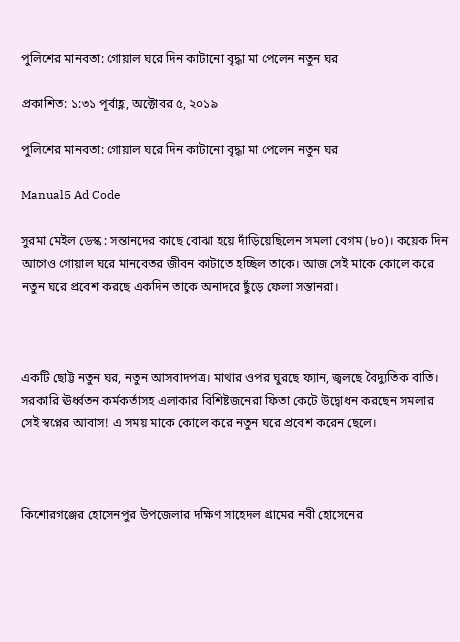পুলিশের মানবতা: গোয়াল ঘরে দিন কাটানো বৃদ্ধা মা পেলেন নতুন ঘর

প্রকাশিত: ১:৩১ পূর্বাহ্ণ, অক্টোবর ৫, ২০১৯

পুলিশের মানবতা: গোয়াল ঘরে দিন কাটানো বৃদ্ধা মা পেলেন নতুন ঘর

Manual5 Ad Code

সুরমা মেইল ডেস্ক : সন্তানদের কাছে বোঝা হয়ে দাঁড়িয়েছিলেন সমলা বেগম (৮০)। কয়েক দিন আগেও গোয়াল ঘরে মানবেতর জীবন কাটাতে হচ্ছিল তাকে। আজ সেই মাকে কোলে করে নতুন ঘরে প্রবেশ করছে একদিন তাকে অনাদরে ছুঁড়ে ফেলা সন্তানরা।



একটি ছোট্ট নতুন ঘর, নতুন আসবাদপত্র। মাথার ওপর ঘুরছে ফ্যান, জ্বলছে বৈদ্যুতিক বাতি। সরকারি ঊর্ধ্বতন কর্মকর্তাসহ এলাকার বিশিষ্টজনেরা ফিতা কেটে উদ্বোধন করছেন সমলার সেই স্বপ্নের আবাস! এ সময় মাকে কোলে করে নতুন ঘরে প্রবেশ করেন ছেলে।



কিশোরগঞ্জের হোসেনপুর উপজেলার দক্ষিণ সাহেদল গ্রামের নবী হোসেনের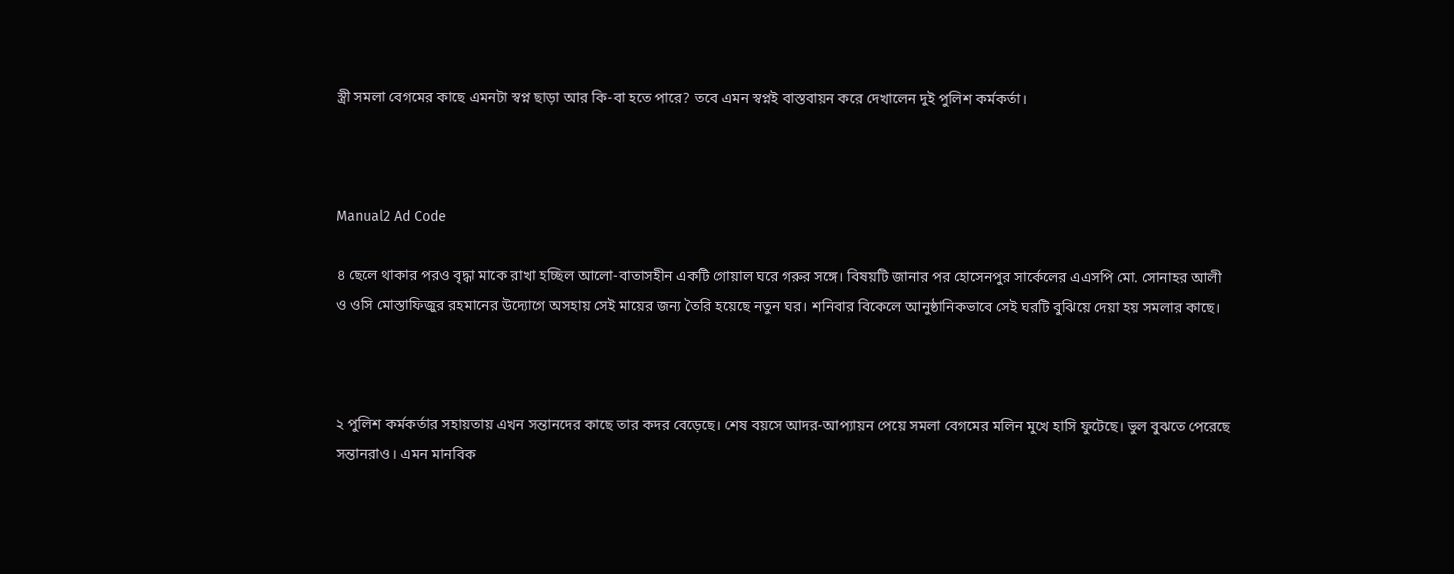স্ত্রী সমলা বেগমের কাছে এমনটা স্বপ্ন ছাড়া আর কি-বা হতে পারে? তবে এমন স্বপ্নই বাস্তবায়ন করে দেখালেন দুই পুলিশ কর্মকর্তা।



Manual2 Ad Code

৪ ছেলে থাকার পরও বৃদ্ধা মাকে রাখা হচ্ছিল আলো-বাতাসহীন একটি গোয়াল ঘরে গরুর সঙ্গে। বিষয়টি জানার পর হোসেনপুর সার্কেলের এএসপি মো. সোনাহর আলী ও ওসি মোস্তাফিজুর রহমানের উদ্যোগে অসহায় সেই মায়ের জন্য তৈরি হয়েছে নতুন ঘর। শনিবার বিকেলে আনুষ্ঠানিকভাবে সেই ঘরটি বুঝিয়ে দেয়া হয় সমলার কাছে।



২ পুলিশ কর্মকর্তার সহায়তায় এখন সন্তানদের কাছে তার কদর বেড়েছে। শেষ বয়সে আদর-আপ্যায়ন পেয়ে সমলা বেগমের মলিন মুখে হাসি ফুটেছে। ভুল বুঝতে পেরেছে সন্তানরাও। এমন মানবিক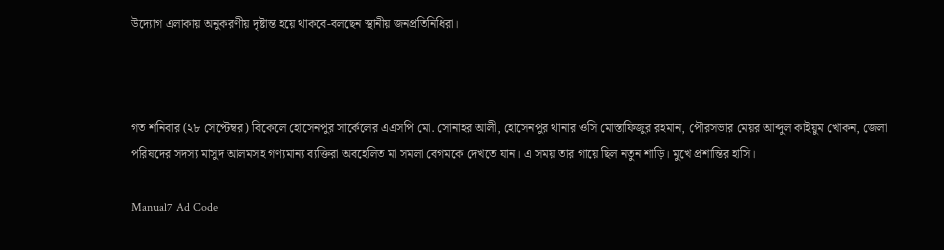উদ্যোগ এলাকায় অনুকরণীয় দৃষ্টান্ত হয়ে থাকবে-বলছেন স্থানীয় জনপ্রতিনিধিরা।



গত শনিবার (২৮ সেপ্টেম্বর) বিকেলে হোসেনপুর সার্কেলের এএসপি মো. সোনাহর আলী, হোসেনপুর থানার ওসি মোস্তাফিজুর রহমান, পৌরসভার মেয়র আব্দুল কাইয়ুম খোকন, জেলা পরিষদের সদস্য মাসুদ আলমসহ গণ্যমান্য ব্যক্তিরা অবহেলিত মা সমলা বেগমকে দেখতে যান। এ সময় তার গায়ে ছিল নতুন শাড়ি। মুখে প্রশান্তির হাসি।

Manual7 Ad Code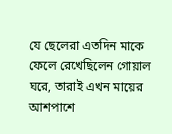যে ছেলেরা এতদিন মাকে ফেলে রেখেছিলেন গোয়াল ঘরে, তারাই এখন মায়ের আশপাশে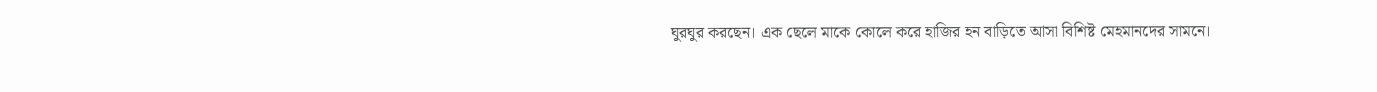ঘুরঘুর করছেন। এক ছেলে মাকে কোলে করে হাজির হন বাড়িতে আসা বিশিষ্ট মেহমানদের সামনে।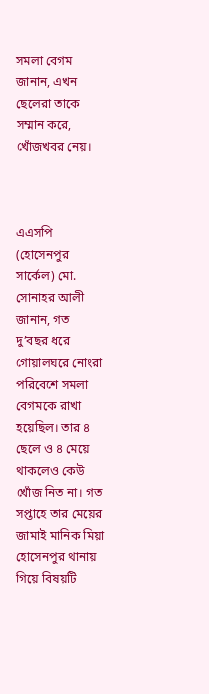সমলা বেগম জানান, এখন ছেলেরা তাকে সম্মান করে, খোঁজখবর নেয়।



এএসপি (হোসেনপুর সার্কেল) মো. সোনাহর আলী জানান, গত দু’বছর ধরে গোয়ালঘরে নোংরা পরিবেশে সমলা বেগমকে রাখা হয়েছিল। তার ৪ ছেলে ও ৪ মেয়ে থাকলেও কেউ খোঁজ নিত না। গত সপ্তাহে তার মেয়ের জামাই মানিক মিয়া হোসেনপুর থানায় গিয়ে বিষয়টি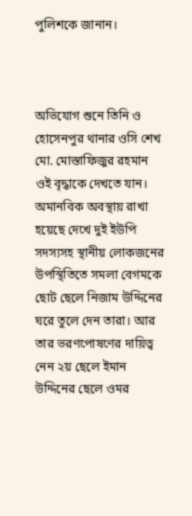পুলিশকে জানান।



অভিযোগ শুনে তিনি ও হোসেনপুর থানার ওসি শেখ মো. মোস্তাফিজুর রহমান ওই বৃদ্ধাকে দেখতে যান। অমানবিক অবস্থায় রাখা হয়েছে দেখে দুই ইউপি সদস্যসহ স্থানীয় লোকজনের উপস্থিতিতে সমলা বেগমকে ছোট ছেলে নিজাম উদ্দিনের ঘরে তুলে দেন তারা। আর তার ভরণপোষণের দায়িত্ব নেন ২য় ছেলে ইমান উদ্দিনের ছেলে ওমর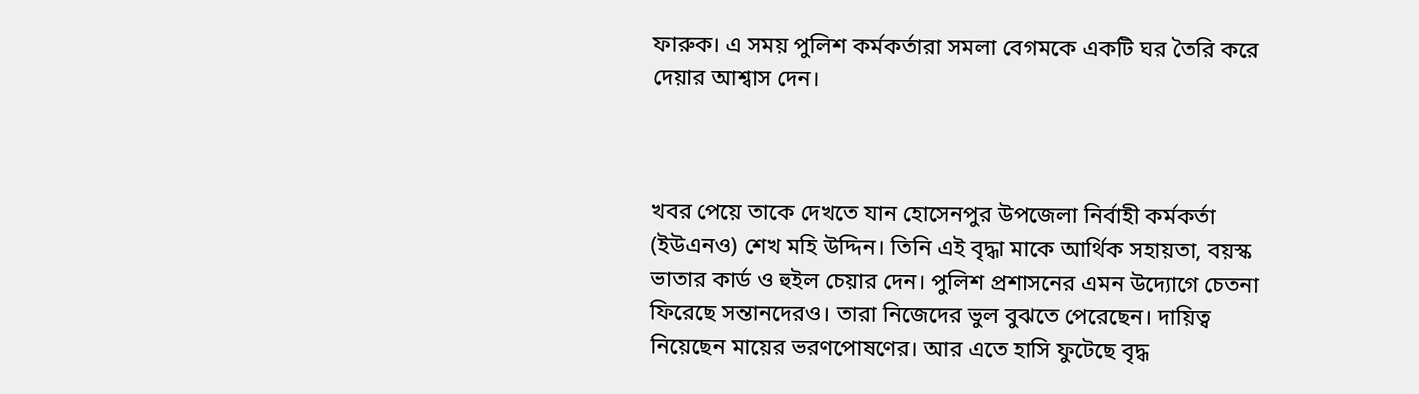ফারুক। এ সময় পুলিশ কর্মকর্তারা সমলা বেগমকে একটি ঘর তৈরি করে দেয়ার আশ্বাস দেন।



খবর পেয়ে তাকে দেখতে যান হোসেনপুর উপজেলা নির্বাহী কর্মকর্তা (ইউএনও) শেখ মহি উদ্দিন। তিনি এই বৃদ্ধা মাকে আর্থিক সহায়তা, বয়স্ক ভাতার কার্ড ও হুইল চেয়ার দেন। পুলিশ প্রশাসনের এমন উদ্যোগে চেতনা ফিরেছে সন্তানদেরও। তারা নিজেদের ভুল বুঝতে পেরেছেন। দায়িত্ব নিয়েছেন মায়ের ভরণপোষণের। আর এতে হাসি ফুটেছে বৃদ্ধ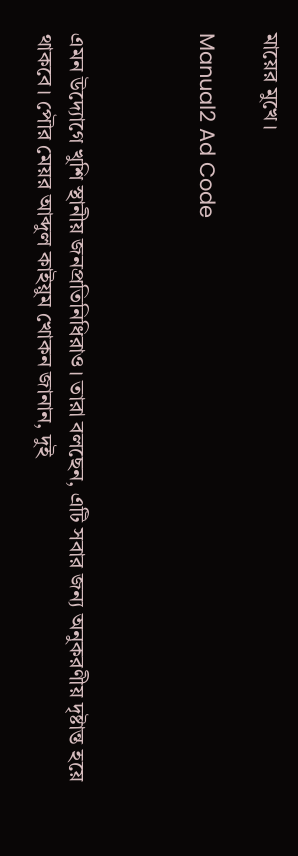মায়ের মুখে।

Manual2 Ad Code



এমন উদ্যোগে খুশি স্থানীয় জনপ্রতিনিধিরাও। তারা বলছেন, এটি সবার জন্য অনুকরণীয় দৃষ্টান্ত হয়ে থাকবে। পৌর মেয়র আব্দুল কাইয়ুম খোকন জানান, দুই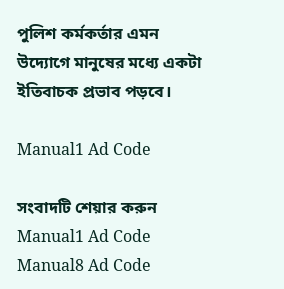পুলিশ কর্মকর্তার এমন উদ্যোগে মানুষের মধ্যে একটা ইতিবাচক প্রভাব পড়বে।

Manual1 Ad Code

সংবাদটি শেয়ার করুন
Manual1 Ad Code
Manual8 Ad Code